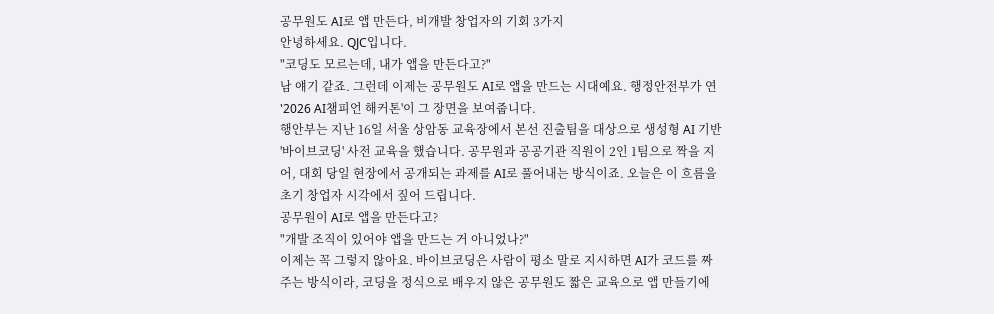공무원도 AI로 앱 만든다, 비개발 창업자의 기회 3가지
안녕하세요. QJC입니다.
"코딩도 모르는데, 내가 앱을 만든다고?"
남 얘기 같죠. 그런데 이제는 공무원도 AI로 앱을 만드는 시대예요. 행정안전부가 연 '2026 AI챔피언 해커톤'이 그 장면을 보여줍니다.
행안부는 지난 16일 서울 상암동 교육장에서 본선 진출팀을 대상으로 생성형 AI 기반 '바이브코딩' 사전 교육을 했습니다. 공무원과 공공기관 직원이 2인 1팀으로 짝을 지어, 대회 당일 현장에서 공개되는 과제를 AI로 풀어내는 방식이죠. 오늘은 이 흐름을 초기 창업자 시각에서 짚어 드립니다.
공무원이 AI로 앱을 만든다고?
"개발 조직이 있어야 앱을 만드는 거 아니었나?"
이제는 꼭 그렇지 않아요. 바이브코딩은 사람이 평소 말로 지시하면 AI가 코드를 짜주는 방식이라, 코딩을 정식으로 배우지 않은 공무원도 짧은 교육으로 앱 만들기에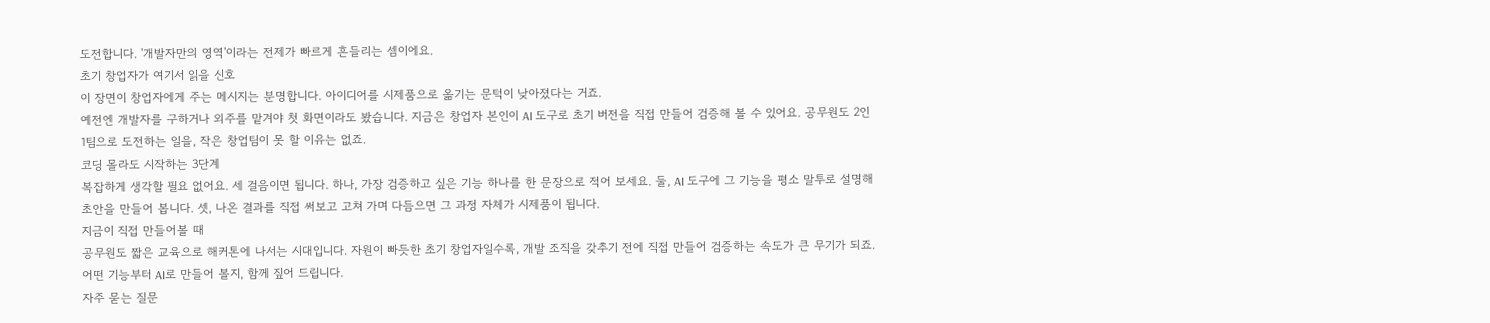도전합니다. '개발자만의 영역'이라는 전제가 빠르게 흔들리는 셈이에요.
초기 창업자가 여기서 읽을 신호
이 장면이 창업자에게 주는 메시지는 분명합니다. 아이디어를 시제품으로 옮기는 문턱이 낮아졌다는 거죠.
예전엔 개발자를 구하거나 외주를 맡겨야 첫 화면이라도 봤습니다. 지금은 창업자 본인이 AI 도구로 초기 버전을 직접 만들어 검증해 볼 수 있어요. 공무원도 2인 1팀으로 도전하는 일을, 작은 창업팀이 못 할 이유는 없죠.
코딩 몰라도 시작하는 3단계
복잡하게 생각할 필요 없어요. 세 걸음이면 됩니다. 하나, 가장 검증하고 싶은 기능 하나를 한 문장으로 적어 보세요. 둘, AI 도구에 그 기능을 평소 말투로 설명해 초안을 만들어 봅니다. 셋, 나온 결과를 직접 써보고 고쳐 가며 다듬으면 그 과정 자체가 시제품이 됩니다.
지금이 직접 만들어볼 때
공무원도 짧은 교육으로 해커톤에 나서는 시대입니다. 자원이 빠듯한 초기 창업자일수록, 개발 조직을 갖추기 전에 직접 만들어 검증하는 속도가 큰 무기가 되죠.
어떤 기능부터 AI로 만들어 볼지, 함께 짚어 드립니다.
자주 묻는 질문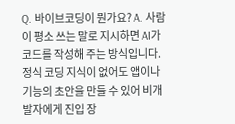Q. 바이브코딩이 뭔가요? A. 사람이 평소 쓰는 말로 지시하면 AI가 코드를 작성해 주는 방식입니다. 정식 코딩 지식이 없어도 앱이나 기능의 초안을 만들 수 있어 비개발자에게 진입 장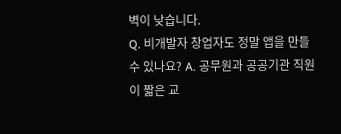벽이 낮습니다.
Q. 비개발자 창업자도 정말 앱을 만들 수 있나요? A. 공무원과 공공기관 직원이 짧은 교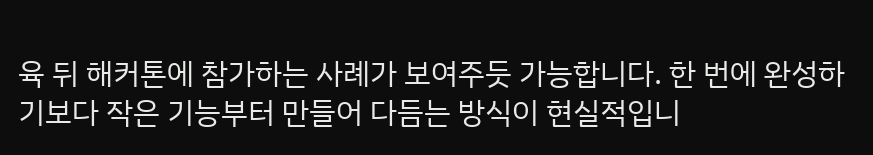육 뒤 해커톤에 참가하는 사례가 보여주듯 가능합니다. 한 번에 완성하기보다 작은 기능부터 만들어 다듬는 방식이 현실적입니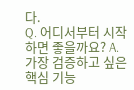다.
Q. 어디서부터 시작하면 좋을까요? A. 가장 검증하고 싶은 핵심 기능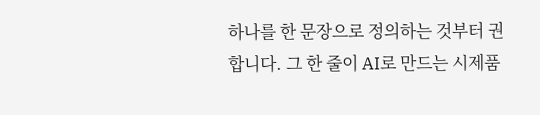하나를 한 문장으로 정의하는 것부터 권합니다. 그 한 줄이 AI로 만드는 시제품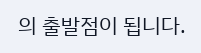의 출발점이 됩니다.